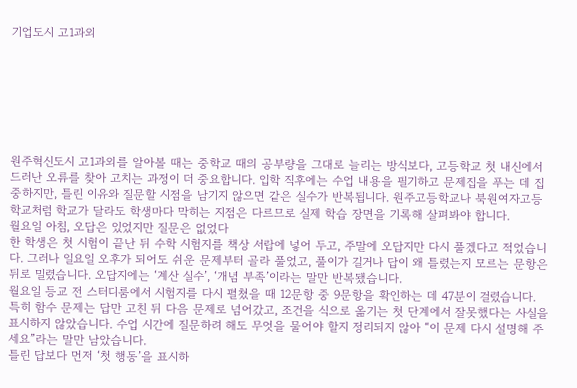기업도시 고1과외







원주혁신도시 고1과외를 알아볼 때는 중학교 때의 공부량을 그대로 늘리는 방식보다, 고등학교 첫 내신에서 드러난 오류를 찾아 고치는 과정이 더 중요합니다. 입학 직후에는 수업 내용을 필기하고 문제집을 푸는 데 집중하지만, 틀린 이유와 질문할 시점을 남기지 않으면 같은 실수가 반복됩니다. 원주고등학교나 북원여자고등학교처럼 학교가 달라도 학생마다 막히는 지점은 다르므로 실제 학습 장면을 기록해 살펴봐야 합니다.
월요일 아침, 오답은 있었지만 질문은 없었다
한 학생은 첫 시험이 끝난 뒤 수학 시험지를 책상 서랍에 넣어 두고, 주말에 오답지만 다시 풀겠다고 적었습니다. 그러나 일요일 오후가 되어도 쉬운 문제부터 골라 풀었고, 풀이가 길거나 답이 왜 틀렸는지 모르는 문항은 뒤로 밀렸습니다. 오답지에는 ‘계산 실수’, ‘개념 부족’이라는 말만 반복됐습니다.
월요일 등교 전 스터디룸에서 시험지를 다시 펼쳤을 때 12문항 중 9문항을 확인하는 데 47분이 걸렸습니다. 특히 함수 문제는 답만 고친 뒤 다음 문제로 넘어갔고, 조건을 식으로 옮기는 첫 단계에서 잘못했다는 사실을 표시하지 않았습니다. 수업 시간에 질문하려 해도 무엇을 물어야 할지 정리되지 않아 “이 문제 다시 설명해 주세요”라는 말만 남았습니다.
틀린 답보다 먼저 ‘첫 행동’을 표시하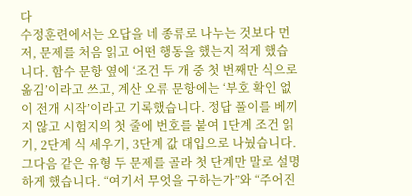다
수정훈련에서는 오답을 네 종류로 나누는 것보다 먼저, 문제를 처음 읽고 어떤 행동을 했는지 적게 했습니다. 함수 문항 옆에 ‘조건 두 개 중 첫 번째만 식으로 옮김’이라고 쓰고, 계산 오류 문항에는 ‘부호 확인 없이 전개 시작’이라고 기록했습니다. 정답 풀이를 베끼지 않고 시험지의 첫 줄에 번호를 붙여 1단계 조건 읽기, 2단계 식 세우기, 3단계 값 대입으로 나눴습니다.
그다음 같은 유형 두 문제를 골라 첫 단계만 말로 설명하게 했습니다. “여기서 무엇을 구하는가”와 “주어진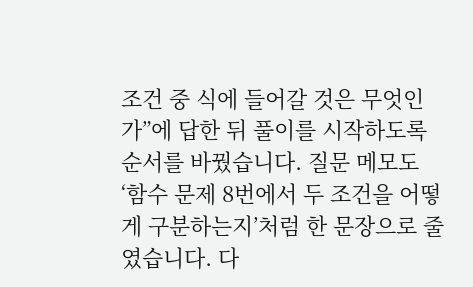조건 중 식에 들어갈 것은 무엇인가”에 답한 뒤 풀이를 시작하도록 순서를 바꿨습니다. 질문 메모도 ‘함수 문제 8번에서 두 조건을 어떻게 구분하는지’처럼 한 문장으로 줄였습니다. 다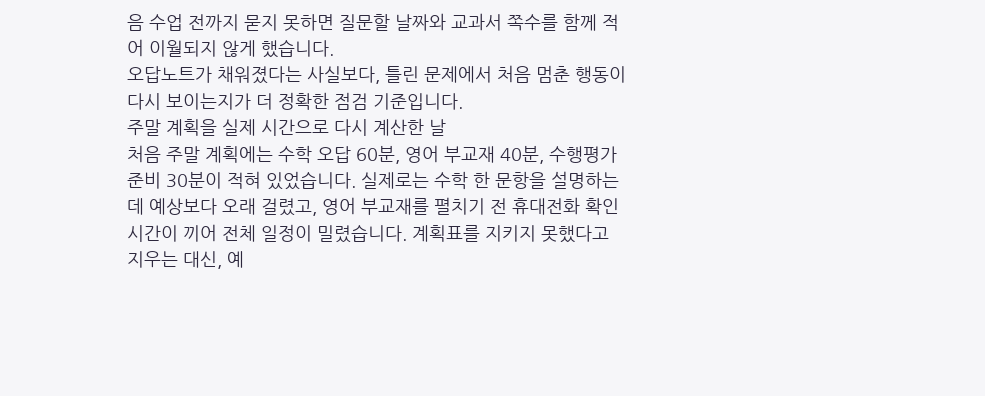음 수업 전까지 묻지 못하면 질문할 날짜와 교과서 쪽수를 함께 적어 이월되지 않게 했습니다.
오답노트가 채워졌다는 사실보다, 틀린 문제에서 처음 멈춘 행동이 다시 보이는지가 더 정확한 점검 기준입니다.
주말 계획을 실제 시간으로 다시 계산한 날
처음 주말 계획에는 수학 오답 60분, 영어 부교재 40분, 수행평가 준비 30분이 적혀 있었습니다. 실제로는 수학 한 문항을 설명하는 데 예상보다 오래 걸렸고, 영어 부교재를 펼치기 전 휴대전화 확인 시간이 끼어 전체 일정이 밀렸습니다. 계획표를 지키지 못했다고 지우는 대신, 예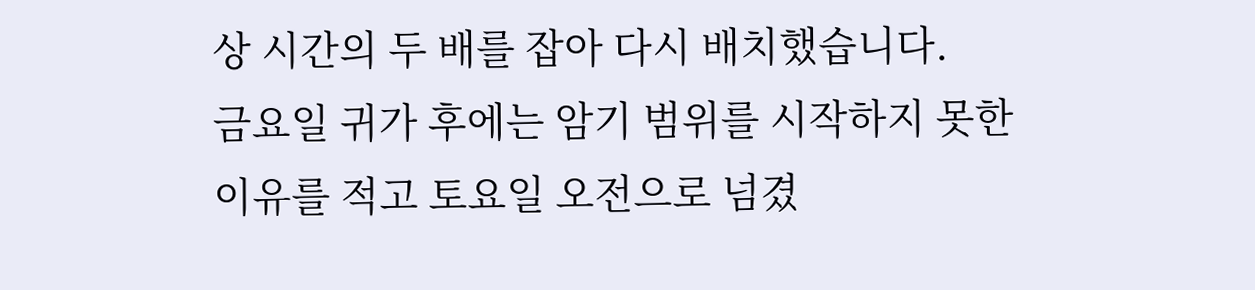상 시간의 두 배를 잡아 다시 배치했습니다.
금요일 귀가 후에는 암기 범위를 시작하지 못한 이유를 적고 토요일 오전으로 넘겼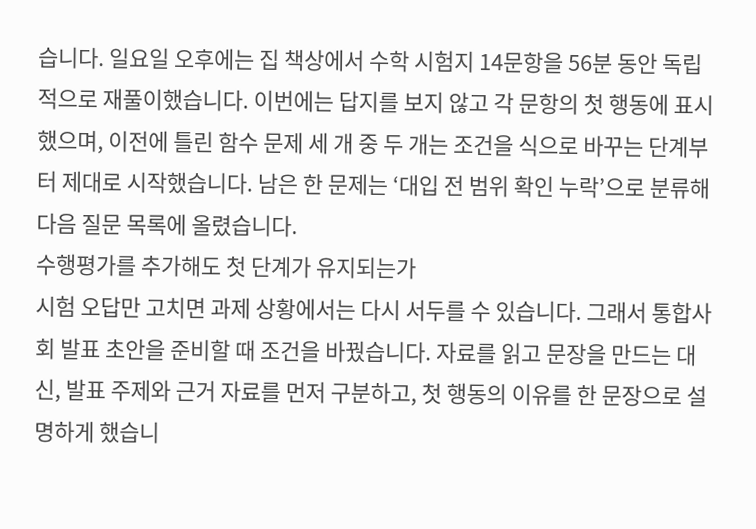습니다. 일요일 오후에는 집 책상에서 수학 시험지 14문항을 56분 동안 독립적으로 재풀이했습니다. 이번에는 답지를 보지 않고 각 문항의 첫 행동에 표시했으며, 이전에 틀린 함수 문제 세 개 중 두 개는 조건을 식으로 바꾸는 단계부터 제대로 시작했습니다. 남은 한 문제는 ‘대입 전 범위 확인 누락’으로 분류해 다음 질문 목록에 올렸습니다.
수행평가를 추가해도 첫 단계가 유지되는가
시험 오답만 고치면 과제 상황에서는 다시 서두를 수 있습니다. 그래서 통합사회 발표 초안을 준비할 때 조건을 바꿨습니다. 자료를 읽고 문장을 만드는 대신, 발표 주제와 근거 자료를 먼저 구분하고, 첫 행동의 이유를 한 문장으로 설명하게 했습니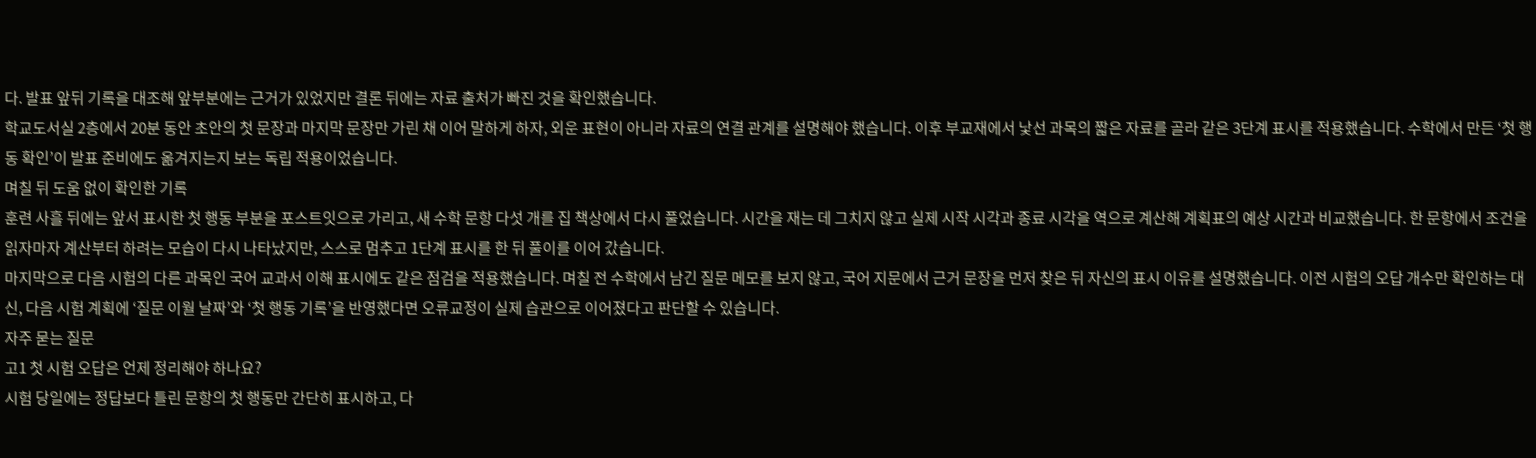다. 발표 앞뒤 기록을 대조해 앞부분에는 근거가 있었지만 결론 뒤에는 자료 출처가 빠진 것을 확인했습니다.
학교도서실 2층에서 20분 동안 초안의 첫 문장과 마지막 문장만 가린 채 이어 말하게 하자, 외운 표현이 아니라 자료의 연결 관계를 설명해야 했습니다. 이후 부교재에서 낯선 과목의 짧은 자료를 골라 같은 3단계 표시를 적용했습니다. 수학에서 만든 ‘첫 행동 확인’이 발표 준비에도 옮겨지는지 보는 독립 적용이었습니다.
며칠 뒤 도움 없이 확인한 기록
훈련 사흘 뒤에는 앞서 표시한 첫 행동 부분을 포스트잇으로 가리고, 새 수학 문항 다섯 개를 집 책상에서 다시 풀었습니다. 시간을 재는 데 그치지 않고 실제 시작 시각과 종료 시각을 역으로 계산해 계획표의 예상 시간과 비교했습니다. 한 문항에서 조건을 읽자마자 계산부터 하려는 모습이 다시 나타났지만, 스스로 멈추고 1단계 표시를 한 뒤 풀이를 이어 갔습니다.
마지막으로 다음 시험의 다른 과목인 국어 교과서 이해 표시에도 같은 점검을 적용했습니다. 며칠 전 수학에서 남긴 질문 메모를 보지 않고, 국어 지문에서 근거 문장을 먼저 찾은 뒤 자신의 표시 이유를 설명했습니다. 이전 시험의 오답 개수만 확인하는 대신, 다음 시험 계획에 ‘질문 이월 날짜’와 ‘첫 행동 기록’을 반영했다면 오류교정이 실제 습관으로 이어졌다고 판단할 수 있습니다.
자주 묻는 질문
고1 첫 시험 오답은 언제 정리해야 하나요?
시험 당일에는 정답보다 틀린 문항의 첫 행동만 간단히 표시하고, 다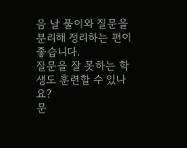음 날 풀이와 질문을 분리해 정리하는 편이 좋습니다.
질문을 잘 못하는 학생도 훈련할 수 있나요?
문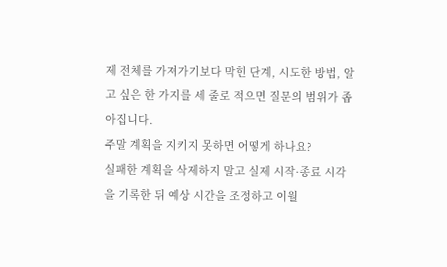제 전체를 가져가기보다 막힌 단계, 시도한 방법, 알고 싶은 한 가지를 세 줄로 적으면 질문의 범위가 좁아집니다.
주말 계획을 지키지 못하면 어떻게 하나요?
실패한 계획을 삭제하지 말고 실제 시작·종료 시각을 기록한 뒤 예상 시간을 조정하고 이월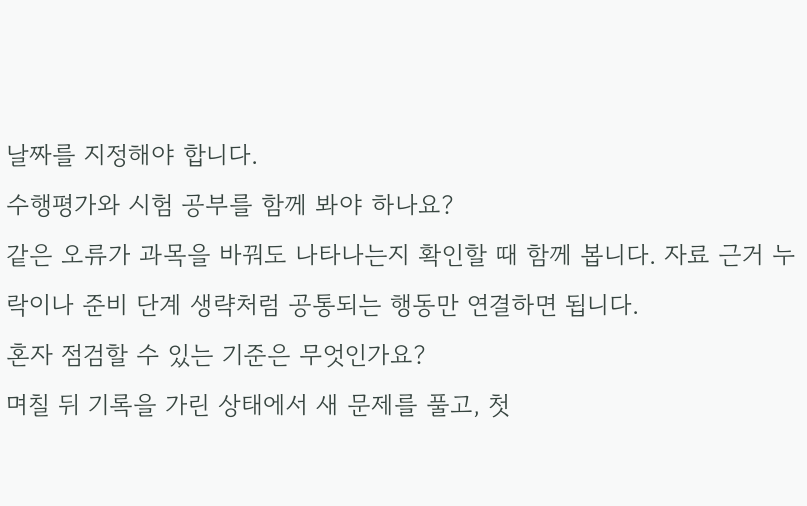날짜를 지정해야 합니다.
수행평가와 시험 공부를 함께 봐야 하나요?
같은 오류가 과목을 바꿔도 나타나는지 확인할 때 함께 봅니다. 자료 근거 누락이나 준비 단계 생략처럼 공통되는 행동만 연결하면 됩니다.
혼자 점검할 수 있는 기준은 무엇인가요?
며칠 뒤 기록을 가린 상태에서 새 문제를 풀고, 첫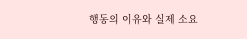행동의 이유와 실제 소요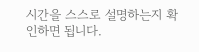시간을 스스로 설명하는지 확인하면 됩니다.